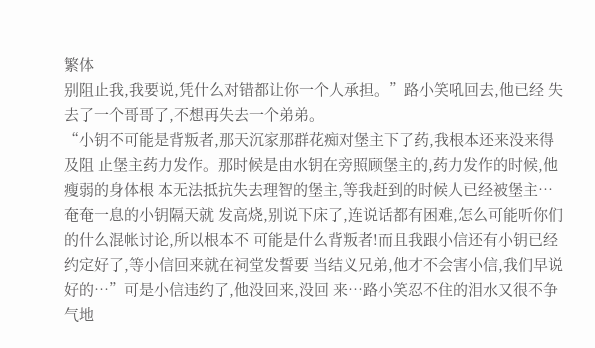繁体
别阻止我,我要说,凭什么对错都让你一个人承担。”路小笑吼回去,他已经 失去了一个哥哥了,不想再失去一个弟弟。
“小钥不可能是背叛者,那天沉家那群花痴对堡主下了药,我根本还来没来得及阻 止堡主药力发作。那时候是由水钥在旁照顾堡主的,药力发作的时候,他瘦弱的身体根 本无法抵抗失去理智的堡主,等我赶到的时候人已经被堡主…奄奄一息的小钥隔天就 发高烧,别说下床了,连说话都有困难,怎么可能听你们的什么混帐讨论,所以根本不 可能是什么背叛者!而且我跟小信还有小钥已经约定好了,等小信回来就在祠堂发誓要 当结义兄弟,他才不会害小信,我们早说好的…”可是小信违约了,他没回来,没回 来…路小笑忍不住的泪水又很不争气地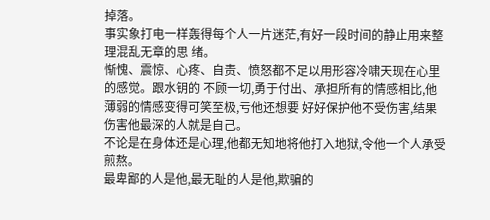掉落。
事实象打电一样轰得每个人一片迷茫,有好一段时间的静止用来整理混乱无章的思 绪。
惭愧、震惊、心疼、自责、愤怒都不足以用形容冷啸天现在心里的感觉。跟水钥的 不顾一切,勇于付出、承担所有的情感相比,他薄弱的情感变得可笑至极,亏他还想要 好好保护他不受伤害,结果伤害他最深的人就是自己。
不论是在身体还是心理,他都无知地将他打入地狱,令他一个人承受煎熬。
最卑鄙的人是他,最无耻的人是他,欺骗的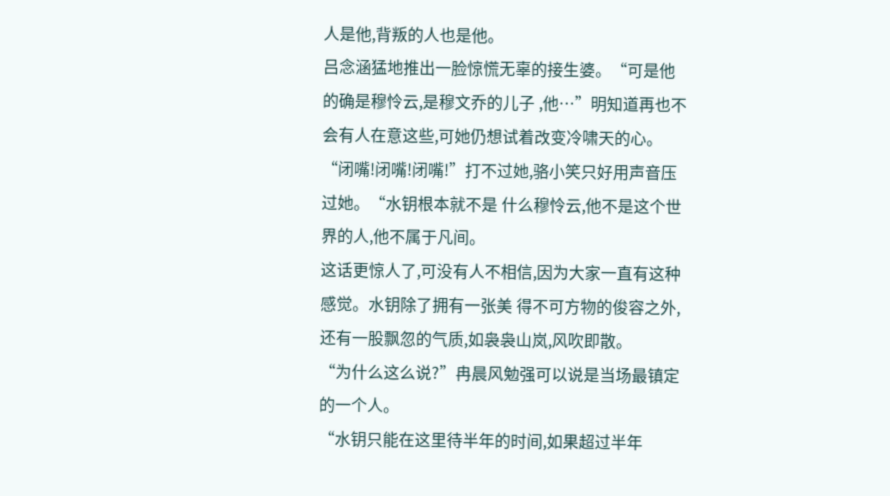人是他,背叛的人也是他。
吕念涵猛地推出一脸惊慌无辜的接生婆。“可是他的确是穆怜云,是穆文乔的儿子 ,他…”明知道再也不会有人在意这些,可她仍想试着改变冷啸天的心。
“闭嘴!闭嘴!闭嘴!”打不过她,骆小笑只好用声音压过她。“水钥根本就不是 什么穆怜云,他不是这个世界的人,他不属于凡间。
这话更惊人了,可没有人不相信,因为大家一直有这种感觉。水钥除了拥有一张美 得不可方物的俊容之外,还有一股飘忽的气质,如袅袅山岚,风吹即散。
“为什么这么说?”冉晨风勉强可以说是当场最镇定的一个人。
“水钥只能在这里待半年的时间,如果超过半年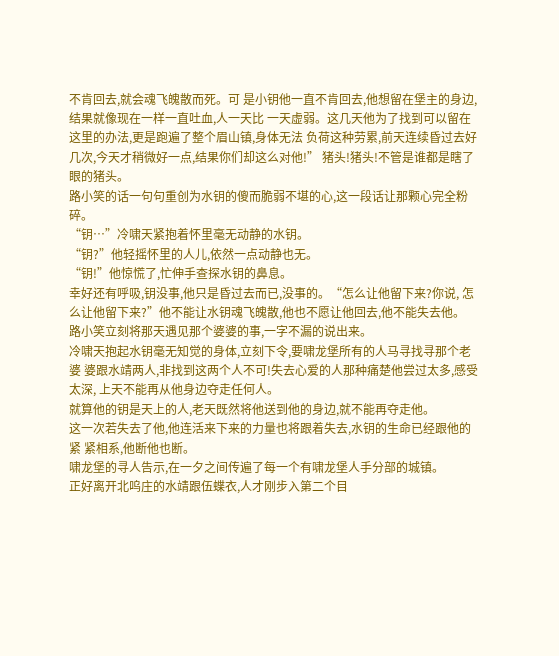不肯回去,就会魂飞魄散而死。可 是小钥他一直不肯回去,他想留在堡主的身边,结果就像现在一样一直吐血,人一天比 一天虚弱。这几天他为了找到可以留在这里的办法,更是跑遍了整个眉山镇,身体无法 负荷这种劳累,前天连续昏过去好几次,今天才稍微好一点,结果你们却这么对他!” 猪头!猪头!不管是谁都是瞎了眼的猪头。
路小笑的话一句句重创为水钥的傻而脆弱不堪的心,这一段话让那颗心完全粉碎。
“钥…”冷啸天紧抱着怀里毫无动静的水钥。
“钥?”他轻摇怀里的人儿,依然一点动静也无。
“钥!”他惊慌了,忙伸手查探水钥的鼻息。
幸好还有呼吸,钥没事,他只是昏过去而已,没事的。“怎么让他留下来?你说, 怎么让他留下来?”他不能让水钥魂飞魄散,他也不愿让他回去,他不能失去他。
路小笑立刻将那天遇见那个婆婆的事,一字不漏的说出来。
冷啸天抱起水钥毫无知觉的身体,立刻下令,要啸龙堡所有的人马寻找寻那个老婆 婆跟水靖两人,非找到这两个人不可!失去心爱的人那种痛楚他尝过太多,感受太深, 上天不能再从他身边夺走任何人。
就算他的钥是天上的人,老天既然将他送到他的身边,就不能再夺走他。
这一次若失去了他,他连活来下来的力量也将跟着失去,水钥的生命已经跟他的紧 紧相系,他断他也断。
啸龙堡的寻人告示,在一夕之间传遍了每一个有啸龙堡人手分部的城镇。
正好离开北呜庄的水靖跟伍蝶衣,人才刚步入第二个目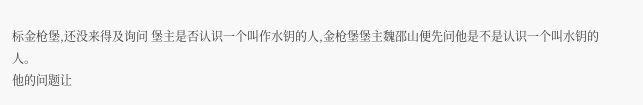标金枪堡,还没来得及询问 堡主是否认识一个叫作水钥的人,金枪堡堡主魏邵山便先问他是不是认识一个叫水钥的 人。
他的问题让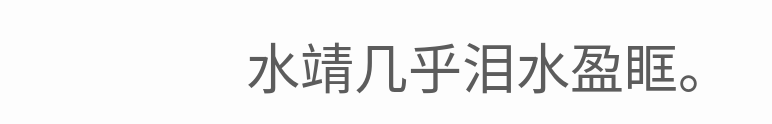水靖几乎泪水盈眶。